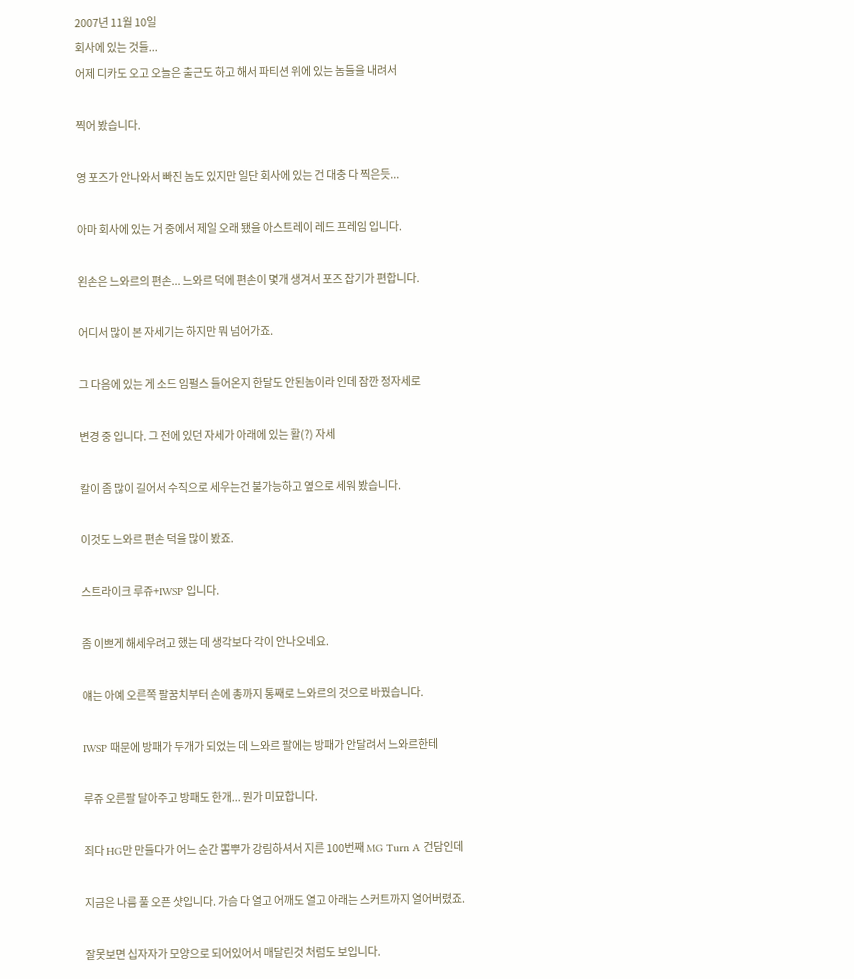2007년 11월 10일
회사에 있는 것들...
어제 디카도 오고 오늘은 출근도 하고 해서 파티션 위에 있는 놈들을 내려서

찍어 봤습니다.

영 포즈가 안나와서 빠진 놈도 있지만 일단 회사에 있는 건 대충 다 찍은듯...

아마 회사에 있는 거 중에서 제일 오래 됐을 아스트레이 레드 프레임 입니다.

왼손은 느와르의 편손... 느와르 덕에 편손이 몇개 생겨서 포즈 잡기가 편합니다.

어디서 많이 본 자세기는 하지만 뭐 넘어가죠.

그 다음에 있는 게 소드 임펄스 들어온지 한달도 안된놈이라 인데 잠깐 정자세로

변경 중 입니다. 그 전에 있던 자세가 아래에 있는 활(?) 자세

칼이 좀 많이 길어서 수직으로 세우는건 불가능하고 옆으로 세워 봤습니다.

이것도 느와르 편손 덕을 많이 봤죠.

스트라이크 루쥬+IWSP 입니다.

좀 이쁘게 해세우려고 했는 데 생각보다 각이 안나오네요.

얘는 아예 오른쪽 팔꿈치부터 손에 총까지 통째로 느와르의 것으로 바꿨습니다.

IWSP 때문에 방패가 두개가 되었는 데 느와르 팔에는 방패가 안달려서 느와르한테

루쥬 오른팔 달아주고 방패도 한개... 뭔가 미묘합니다.

죄다 HG만 만들다가 어느 순간 뽐뿌가 강림하셔서 지른 100번째 MG Turn A 건담인데

지금은 나름 풀 오픈 샷입니다. 가슴 다 열고 어깨도 열고 아래는 스커트까지 열어버렸죠.

잘못보면 십자자가 모양으로 되어있어서 매달린것 처럼도 보입니다.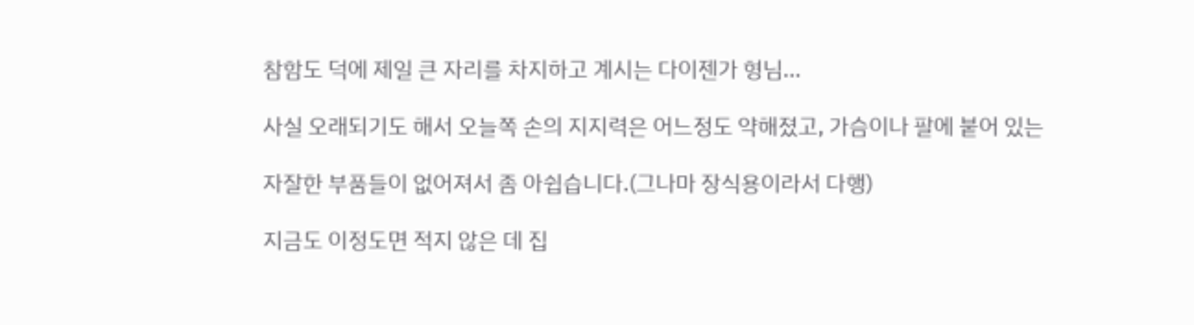참함도 덕에 제일 큰 자리를 차지하고 계시는 다이젠가 형님...

사실 오래되기도 해서 오늘쪽 손의 지지력은 어느정도 약해졌고, 가슴이나 팔에 붙어 있는

자잘한 부품들이 없어져서 좀 아쉽습니다.(그나마 장식용이라서 다행)

지금도 이정도면 적지 않은 데 집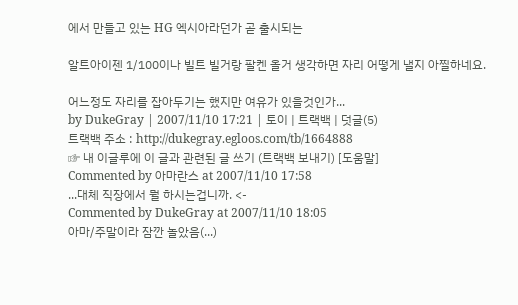에서 만들고 있는 HG 엑시아라던가 곧 출시되는

알트아이젠 1/100이나 빌트 빌거랑 팔켄 올거 생각하면 자리 어떻게 낼지 아찔하네요.

어느정도 자리를 잡아두기는 했지만 여유가 있을것인가...
by DukeGray | 2007/11/10 17:21 | 토이 | 트랙백 | 덧글(5)
트랙백 주소 : http://dukegray.egloos.com/tb/1664888
☞ 내 이글루에 이 글과 관련된 글 쓰기 (트랙백 보내기) [도움말]
Commented by 아마란스 at 2007/11/10 17:58
...대체 직장에서 뭘 하시는겁니까. <-
Commented by DukeGray at 2007/11/10 18:05
아마/주말이라 잠깐 놀았음(...)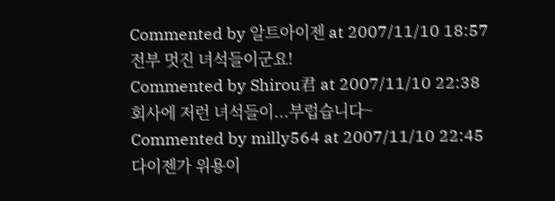Commented by 알트아이젠 at 2007/11/10 18:57
전부 멋진 녀석들이군요!
Commented by Shirou君 at 2007/11/10 22:38
회사에 저런 녀석들이...부럽습니다~
Commented by milly564 at 2007/11/10 22:45
다이젠가 위용이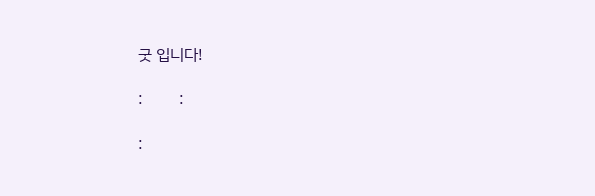굿 입니다!

:         :

: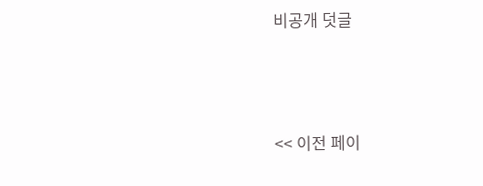비공개 덧글



<< 이전 페이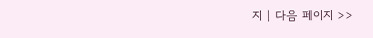지 | 다음 페이지 >>